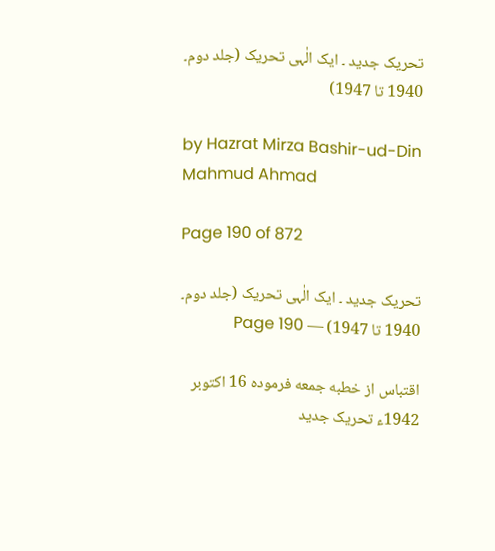تحریک جدید ۔ ایک الٰہی تحریک (جلد دوم۔ 1940 تا 1947)

by Hazrat Mirza Bashir-ud-Din Mahmud Ahmad

Page 190 of 872

تحریک جدید ۔ ایک الٰہی تحریک (جلد دوم۔ 1940 تا 1947) — Page 190

اقتباس از خطبه جمعه فرموده 16 اکتوبر 1942ء تحریک جدید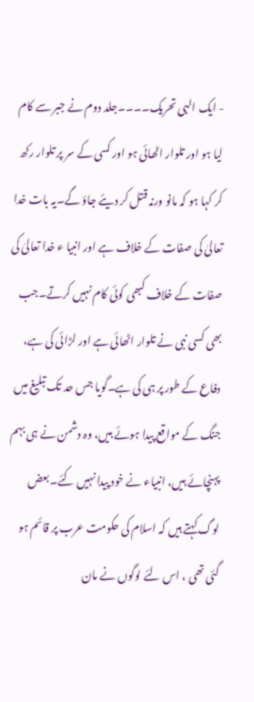- ایک الہی تحریک۔۔۔۔جلد دوم نے جبر سے کام لیا ہو اور تلوار اٹھائی ہو اور کسی کے سر پر تلوار رکھ کر کہا ہو کہ مانو ورنہ قتل کر دیئے جاؤ گے۔یہ بات خدا تعالیٰ کی صفات کے خلاف ہے اور انبیا ء خدا تعالیٰ کی صفات کے خلاف کبھی کوئی کام نہیں کرتے۔جب بھی کسی نبی نے تلوار اٹھائی ہے اور لڑائی کی ہے، دفاع کے طور پر ہی کی ہے۔گویا جس حد تک تبلیغ میں جنگ کے مواقع پیدا ہوئے ہیں، وہ دشمن نے ہی بہم پہنچائے ہیں، انبیاء نے خود پیدا نہیں کئے۔بعض لوگ کہتے ہیں کہ اسلام کی حکومت عرب پر قائم ہو گئی تھی ، اس لئے لوگوں نے مان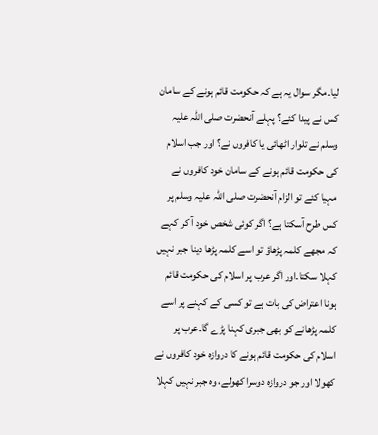لیا۔مگر سوال یہ ہے کہ حکومت قائم ہونے کے سامان کس نے پیدا کئے؟ پہلے آنحضرت صلی اللہ علیہ وسلم نے تلوار اٹھائی یا کافروں نے؟ اور جب اسلام کی حکومت قائم ہونے کے سامان خود کافروں نے مہیا کئے تو الزام آنحضرت صلی اللہ علیہ وسلم پر کس طرح آسکتا ہے؟ اگر کوئی شخص خود آ کر کہے کہ مجھے کلمہ پڑھاؤ تو اسے کلمہ پڑھا دینا جبر نہیں کہلا سکتا۔اور اگر عرب پر اسلام کی حکومت قائم ہونا اعتراض کی بات ہے تو کسی کے کہنے پر اسے کلمہ پڑھانے کو بھی جبری کہنا پڑے گا۔عرب پر اسلام کی حکومت قائم ہونے کا دروازہ خود کافروں نے کھولا اور جو دروازہ دوسرا کھولے، وہ جبر نہیں کہلا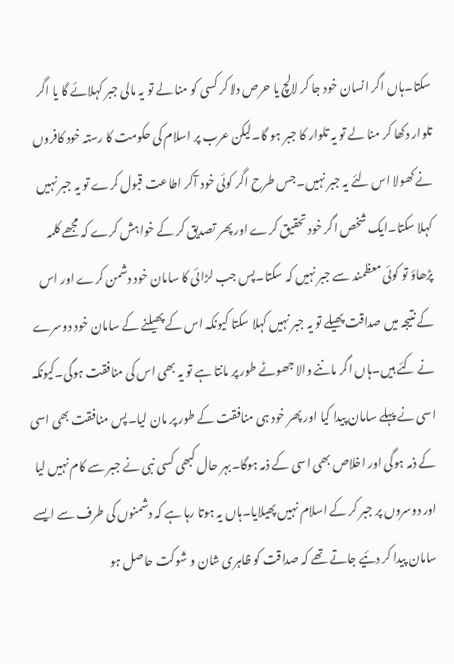سکتا۔ہاں اگر انسان خود جا کر لالچ یا حرص دلا کر کسی کو منا لے تو یہ مالی جبر کہلائے گا یا اگر تلوار دکھا کر منا لے تو یہ تلوار کا جبر ہو گا۔لیکن عرب پر اسلام کی حکومت کا رستہ خود کافروں نے کھولا اس لئے یہ جبر نہیں۔جس طرح اگر کوئی خود آکر اطاعت قبول کرے تو یہ جبر نہیں کہلا سکتا۔ایک شخص اگر خود تحقیق کرے اور پھر تصدیق کر کے خواہش کرے کہ مجھے کلمہ پڑھاؤ تو کوئی معظمند سے جبر نہیں کہ سکتا۔پس جب لڑائی کا سامان خود دشمن کرے اور اس کے نتیجہ میں صداقت پھیلے تو یہ جبر نہیں کہلا سکتا کیونکہ اس کے پھیلنے کے سامان خود دوسرے نے کئے ہیں۔ہاں اگر ماننے والا جھوٹے طور پر مانتا ہے تو یہ بھی اس کی منافقت ہوگی۔کیونکہ اسی نے پہلے سامان پیدا کیا اور پھر خود ہی منافقت کے طور پر مان لیا۔پس منافقت بھی اسی کے ذمہ ہوگی اور اخلاص بھی اسی کے ذمہ ہوگا۔بہر حال کبھی کسی نبی نے جبر سے کام نہیں لیا اور دوسروں پر جبر کر کے اسلام نہیں پھیلایا۔ہاں یہ ہوتا رہا ہے کہ دشمنوں کی طرف سے ایسے سامان پیدا کر دئیے جاتے تھے کہ صداقت کو ظاہری شان و شوکت حاصل ہو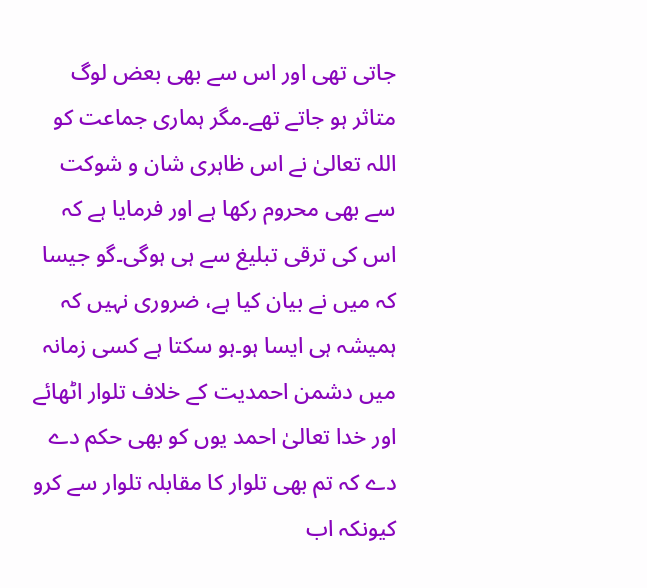جاتی تھی اور اس سے بھی بعض لوگ متاثر ہو جاتے تھے۔مگر ہماری جماعت کو اللہ تعالیٰ نے اس ظاہری شان و شوکت سے بھی محروم رکھا ہے اور فرمایا ہے کہ اس کی ترقی تبلیغ سے ہی ہوگی۔گو جیسا کہ میں نے بیان کیا ہے، ضروری نہیں کہ ہمیشہ ہی ایسا ہو۔ہو سکتا ہے کسی زمانہ میں دشمن احمدیت کے خلاف تلوار اٹھائے اور خدا تعالیٰ احمد یوں کو بھی حکم دے دے کہ تم بھی تلوار کا مقابلہ تلوار سے کرو کیونکہ اب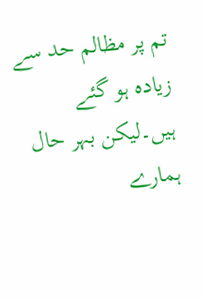تم پر مظالم حد سے زیادہ ہو گئے ہیں۔لیکن بہر حال ہمارے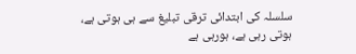سلسلہ کی ابتدائی ترقی تبلیغ سے ہی ہوتی ہے، ہوتی رہی ہے، ہورہی ہے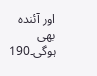اور آئندہ بھی ہوگی۔190